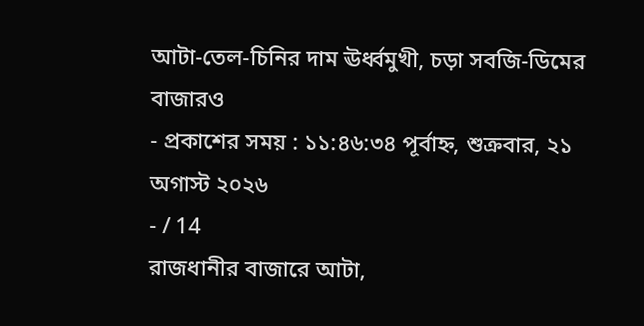আটা-তেল-চিনির দাম ঊর্ধ্বমুখী, চড়া সবজি-ডিমের বাজারও
- প্রকাশের সময় : ১১:৪৬:৩৪ পূর্বাহ্ন, শুক্রবার, ২১ অগাস্ট ২০২৬
- / 14
রাজধানীর বাজারে আটা,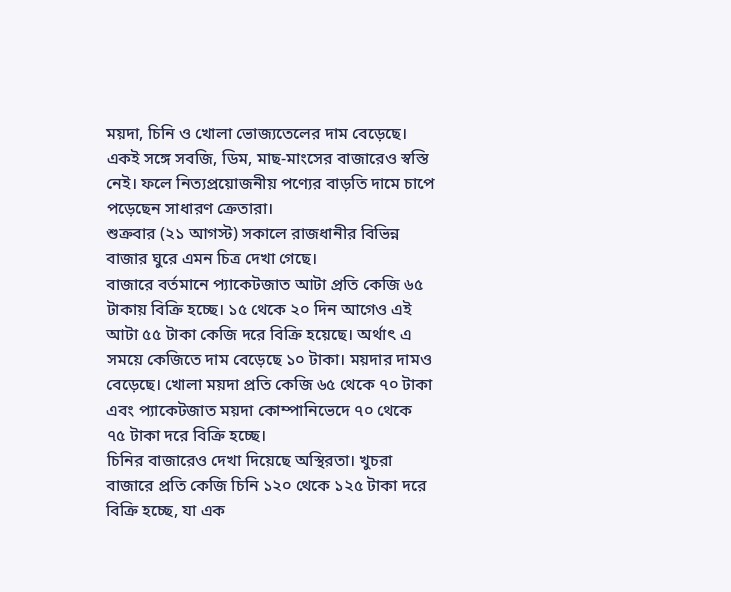ময়দা, চিনি ও খোলা ভোজ্যতেলের দাম বেড়েছে। একই সঙ্গে সবজি, ডিম, মাছ-মাংসের বাজারেও স্বস্তি নেই। ফলে নিত্যপ্রয়োজনীয় পণ্যের বাড়তি দামে চাপে পড়েছেন সাধারণ ক্রেতারা।
শুক্রবার (২১ আগস্ট) সকালে রাজধানীর বিভিন্ন বাজার ঘুরে এমন চিত্র দেখা গেছে।
বাজারে বর্তমানে প্যাকেটজাত আটা প্রতি কেজি ৬৫ টাকায় বিক্রি হচ্ছে। ১৫ থেকে ২০ দিন আগেও এই আটা ৫৫ টাকা কেজি দরে বিক্রি হয়েছে। অর্থাৎ এ সময়ে কেজিতে দাম বেড়েছে ১০ টাকা। ময়দার দামও বেড়েছে। খোলা ময়দা প্রতি কেজি ৬৫ থেকে ৭০ টাকা এবং প্যাকেটজাত ময়দা কোম্পানিভেদে ৭০ থেকে ৭৫ টাকা দরে বিক্রি হচ্ছে।
চিনির বাজারেও দেখা দিয়েছে অস্থিরতা। খুচরা বাজারে প্রতি কেজি চিনি ১২০ থেকে ১২৫ টাকা দরে বিক্রি হচ্ছে, যা এক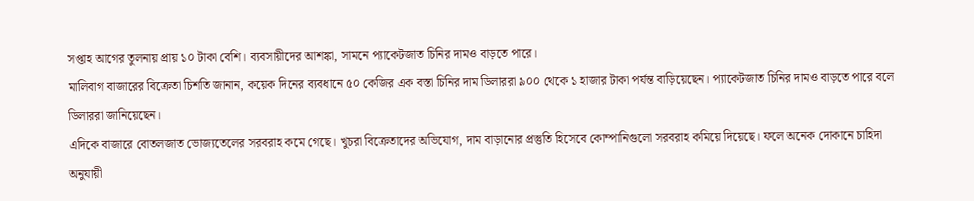সপ্তাহ আগের তুলনায় প্রায় ১০ টাকা বেশি। ব্যবসায়ীদের আশঙ্কা, সামনে প্যাকেটজাত চিনির দামও বাড়তে পারে।
মালিবাগ বাজারের বিক্রেতা চিশতি জানান, কয়েক দিনের ব্যবধানে ৫০ কেজির এক বস্তা চিনির দাম ডিলাররা ৯০০ থেকে ১ হাজার টাকা পর্যন্ত বাড়িয়েছেন। প্যাকেটজাত চিনির দামও বাড়তে পারে বলে ডিলাররা জানিয়েছেন।
এদিকে বাজারে বোতলজাত ভোজ্যতেলের সরবরাহ কমে গেছে। খুচরা বিক্রেতাদের অভিযোগ, দাম বাড়ানোর প্রস্তুতি হিসেবে কোম্পানিগুলো সরবরাহ কমিয়ে দিয়েছে। ফলে অনেক দোকানে চাহিদা অনুযায়ী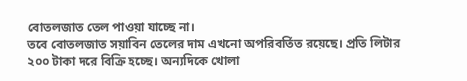বোতলজাত তেল পাওয়া যাচ্ছে না।
তবে বোতলজাত সয়াবিন তেলের দাম এখনো অপরিবর্তিত রয়েছে। প্রতি লিটার ২০০ টাকা দরে বিক্রি হচ্ছে। অন্যদিকে খোলা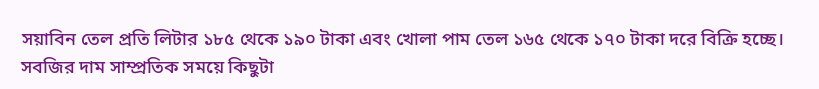সয়াবিন তেল প্রতি লিটার ১৮৫ থেকে ১৯০ টাকা এবং খোলা পাম তেল ১৬৫ থেকে ১৭০ টাকা দরে বিক্রি হচ্ছে।
সবজির দাম সাম্প্রতিক সময়ে কিছুটা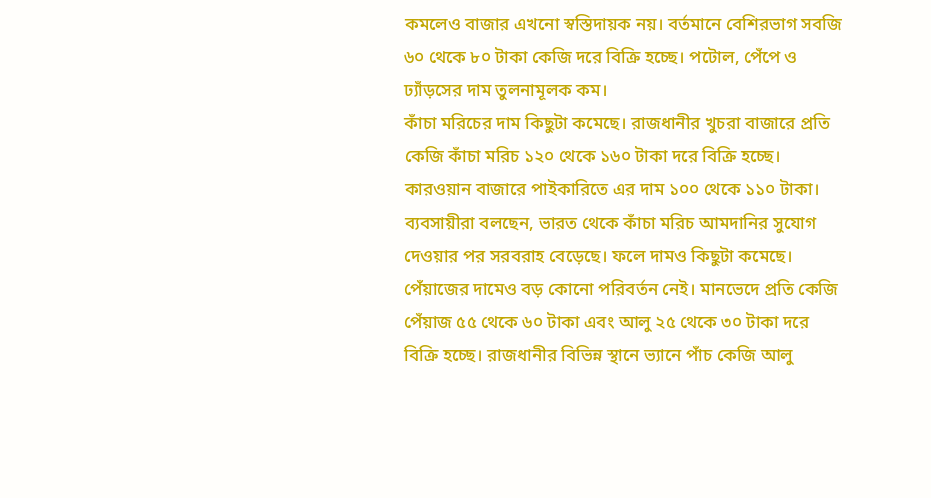কমলেও বাজার এখনো স্বস্তিদায়ক নয়। বর্তমানে বেশিরভাগ সবজি ৬০ থেকে ৮০ টাকা কেজি দরে বিক্রি হচ্ছে। পটোল, পেঁপে ও ঢ্যাঁড়সের দাম তুলনামূলক কম।
কাঁচা মরিচের দাম কিছুটা কমেছে। রাজধানীর খুচরা বাজারে প্রতি কেজি কাঁচা মরিচ ১২০ থেকে ১৬০ টাকা দরে বিক্রি হচ্ছে। কারওয়ান বাজারে পাইকারিতে এর দাম ১০০ থেকে ১১০ টাকা। ব্যবসায়ীরা বলছেন, ভারত থেকে কাঁচা মরিচ আমদানির সুযোগ দেওয়ার পর সরবরাহ বেড়েছে। ফলে দামও কিছুটা কমেছে।
পেঁয়াজের দামেও বড় কোনো পরিবর্তন নেই। মানভেদে প্রতি কেজি পেঁয়াজ ৫৫ থেকে ৬০ টাকা এবং আলু ২৫ থেকে ৩০ টাকা দরে বিক্রি হচ্ছে। রাজধানীর বিভিন্ন স্থানে ভ্যানে পাঁচ কেজি আলু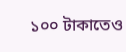১০০ টাকাতেও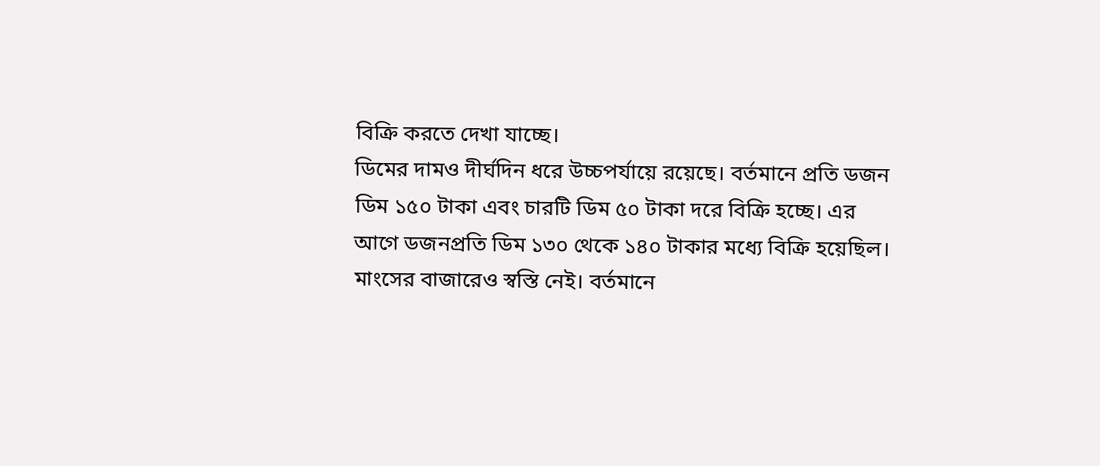বিক্রি করতে দেখা যাচ্ছে।
ডিমের দামও দীর্ঘদিন ধরে উচ্চপর্যায়ে রয়েছে। বর্তমানে প্রতি ডজন ডিম ১৫০ টাকা এবং চারটি ডিম ৫০ টাকা দরে বিক্রি হচ্ছে। এর আগে ডজনপ্রতি ডিম ১৩০ থেকে ১৪০ টাকার মধ্যে বিক্রি হয়েছিল।
মাংসের বাজারেও স্বস্তি নেই। বর্তমানে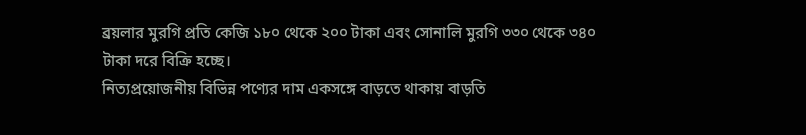ব্রয়লার মুরগি প্রতি কেজি ১৮০ থেকে ২০০ টাকা এবং সোনালি মুরগি ৩৩০ থেকে ৩৪০ টাকা দরে বিক্রি হচ্ছে।
নিত্যপ্রয়োজনীয় বিভিন্ন পণ্যের দাম একসঙ্গে বাড়তে থাকায় বাড়তি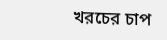খরচের চাপ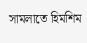সামলাতে হিমশিম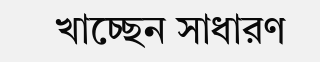খাচ্ছেন সাধারণ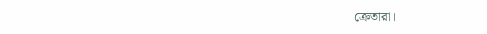ক্রেতারা।